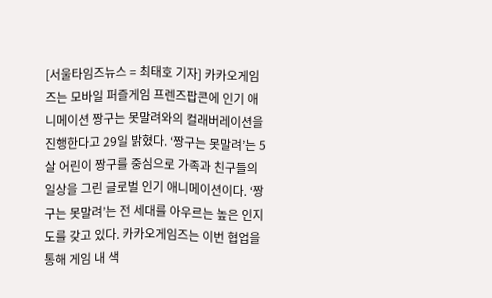[서울타임즈뉴스 = 최태호 기자] 카카오게임즈는 모바일 퍼즐게임 프렌즈팝콘에 인기 애니메이션 짱구는 못말려와의 컬래버레이션을 진행한다고 29일 밝혔다. ‘짱구는 못말려’는 5살 어린이 짱구를 중심으로 가족과 친구들의 일상을 그린 글로벌 인기 애니메이션이다. ‘짱구는 못말려’는 전 세대를 아우르는 높은 인지도를 갖고 있다. 카카오게임즈는 이번 협업을 통해 게임 내 색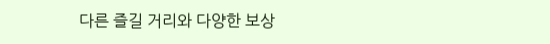다른 즐길 거리와 다양한 보상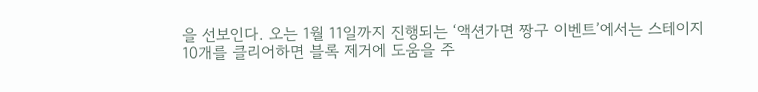을 선보인다. 오는 1월 11일까지 진행되는 ‘액션가면 짱구 이벤트’에서는 스테이지 10개를 클리어하면 블록 제거에 도움을 주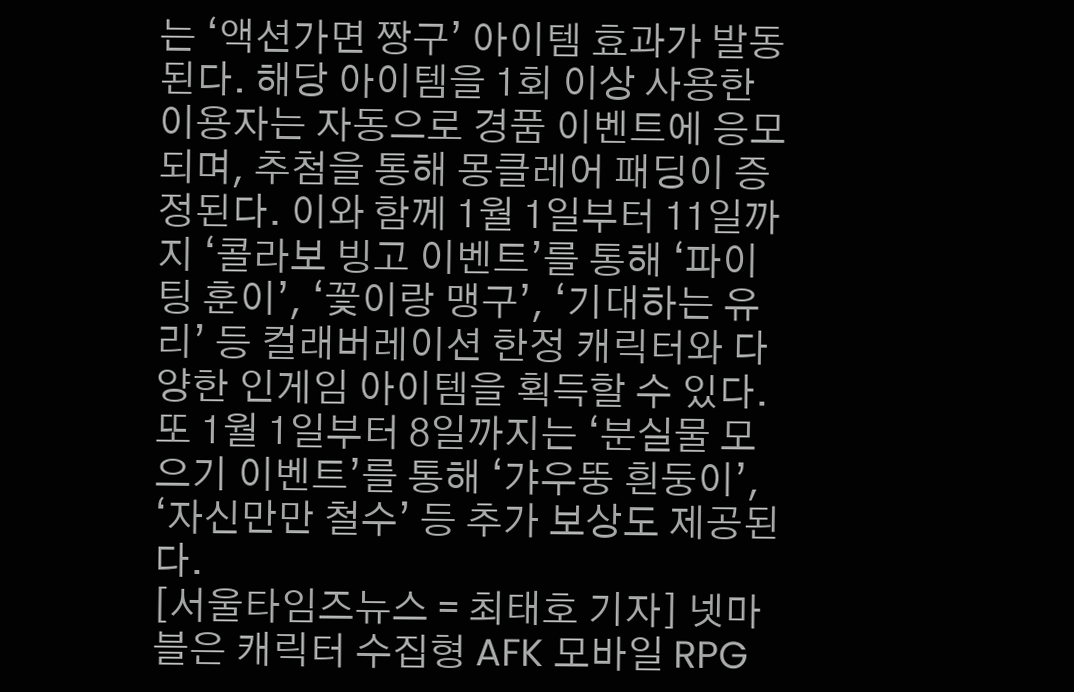는 ‘액션가면 짱구’ 아이템 효과가 발동된다. 해당 아이템을 1회 이상 사용한 이용자는 자동으로 경품 이벤트에 응모되며, 추첨을 통해 몽클레어 패딩이 증정된다. 이와 함께 1월 1일부터 11일까지 ‘콜라보 빙고 이벤트’를 통해 ‘파이팅 훈이’, ‘꽃이랑 맹구’, ‘기대하는 유리’ 등 컬래버레이션 한정 캐릭터와 다양한 인게임 아이템을 획득할 수 있다. 또 1월 1일부터 8일까지는 ‘분실물 모으기 이벤트’를 통해 ‘갸우뚱 흰둥이’, ‘자신만만 철수’ 등 추가 보상도 제공된다.
[서울타임즈뉴스 = 최태호 기자] 넷마블은 캐릭터 수집형 AFK 모바일 RPG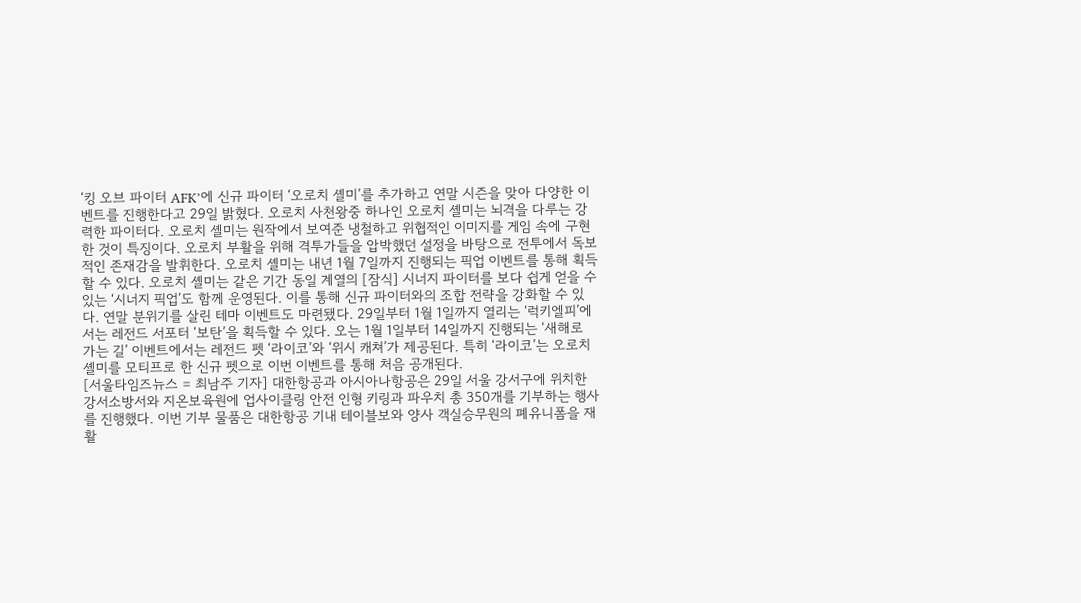‘킹 오브 파이터 AFK’에 신규 파이터 ‘오로치 셸미’를 추가하고 연말 시즌을 맞아 다양한 이벤트를 진행한다고 29일 밝혔다. 오로치 사천왕중 하나인 오로치 셸미는 뇌격을 다루는 강력한 파이터다. 오로치 셸미는 원작에서 보여준 냉철하고 위협적인 이미지를 게임 속에 구현한 것이 특징이다. 오로치 부활을 위해 격투가들을 압박했던 설정을 바탕으로 전투에서 독보적인 존재감을 발휘한다. 오로치 셸미는 내년 1월 7일까지 진행되는 픽업 이벤트를 통해 획득할 수 있다. 오로치 셸미는 같은 기간 동일 계열의 [잠식] 시너지 파이터를 보다 쉽게 얻을 수 있는 ‘시너지 픽업’도 함께 운영된다. 이를 통해 신규 파이터와의 조합 전략을 강화할 수 있다. 연말 분위기를 살린 테마 이벤트도 마련됐다. 29일부터 1월 1일까지 열리는 ‘럭키엘피’에서는 레전드 서포터 ‘보탄’을 획득할 수 있다. 오는 1월 1일부터 14일까지 진행되는 ‘새해로 가는 길’ 이벤트에서는 레전드 펫 ‘라이코’와 ‘위시 캐쳐’가 제공된다. 특히 ‘라이코’는 오로치 셸미를 모티프로 한 신규 펫으로 이번 이벤트를 통해 처음 공개된다.
[서울타임즈뉴스 = 최남주 기자] 대한항공과 아시아나항공은 29일 서울 강서구에 위치한 강서소방서와 지온보육원에 업사이클링 안전 인형 키링과 파우치 총 350개를 기부하는 행사를 진행했다. 이번 기부 물품은 대한항공 기내 테이블보와 양사 객실승무원의 폐유니폼을 재활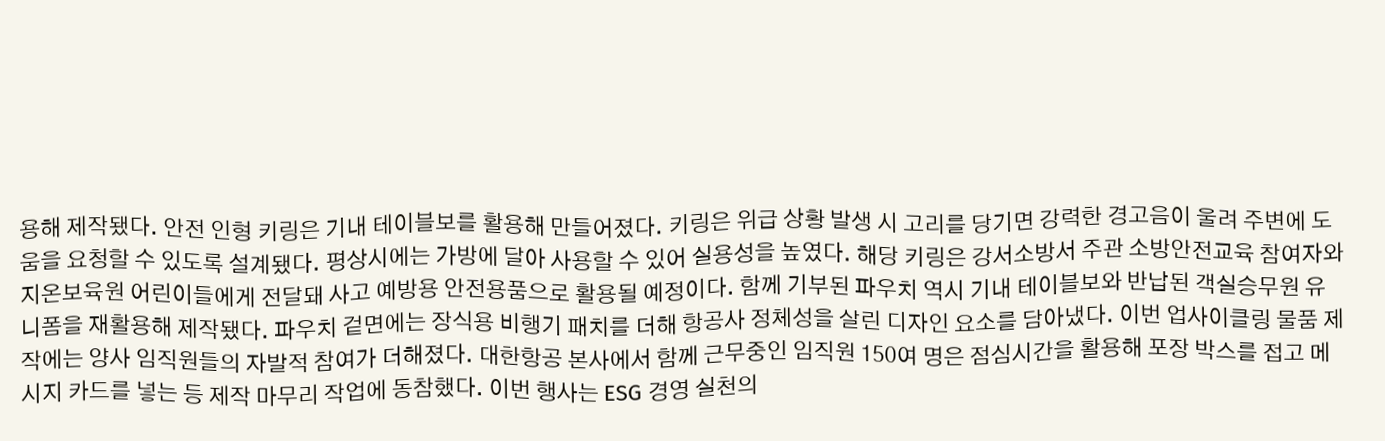용해 제작됐다. 안전 인형 키링은 기내 테이블보를 활용해 만들어졌다. 키링은 위급 상황 발생 시 고리를 당기면 강력한 경고음이 울려 주변에 도움을 요청할 수 있도록 설계됐다. 평상시에는 가방에 달아 사용할 수 있어 실용성을 높였다. 해당 키링은 강서소방서 주관 소방안전교육 참여자와 지온보육원 어린이들에게 전달돼 사고 예방용 안전용품으로 활용될 예정이다. 함께 기부된 파우치 역시 기내 테이블보와 반납된 객실승무원 유니폼을 재활용해 제작됐다. 파우치 겉면에는 장식용 비행기 패치를 더해 항공사 정체성을 살린 디자인 요소를 담아냈다. 이번 업사이클링 물품 제작에는 양사 임직원들의 자발적 참여가 더해졌다. 대한항공 본사에서 함께 근무중인 임직원 150여 명은 점심시간을 활용해 포장 박스를 접고 메시지 카드를 넣는 등 제작 마무리 작업에 동참했다. 이번 행사는 ESG 경영 실천의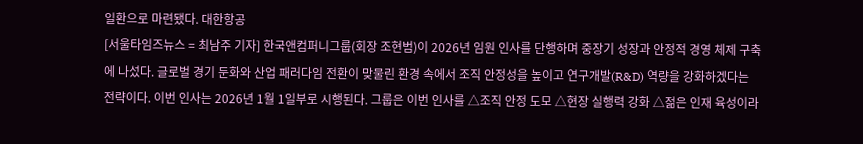일환으로 마련됐다. 대한항공
[서울타임즈뉴스 = 최남주 기자] 한국앤컴퍼니그룹(회장 조현범)이 2026년 임원 인사를 단행하며 중장기 성장과 안정적 경영 체제 구축에 나섰다. 글로벌 경기 둔화와 산업 패러다임 전환이 맞물린 환경 속에서 조직 안정성을 높이고 연구개발(R&D) 역량을 강화하겠다는 전략이다. 이번 인사는 2026년 1월 1일부로 시행된다. 그룹은 이번 인사를 △조직 안정 도모 △현장 실행력 강화 △젊은 인재 육성이라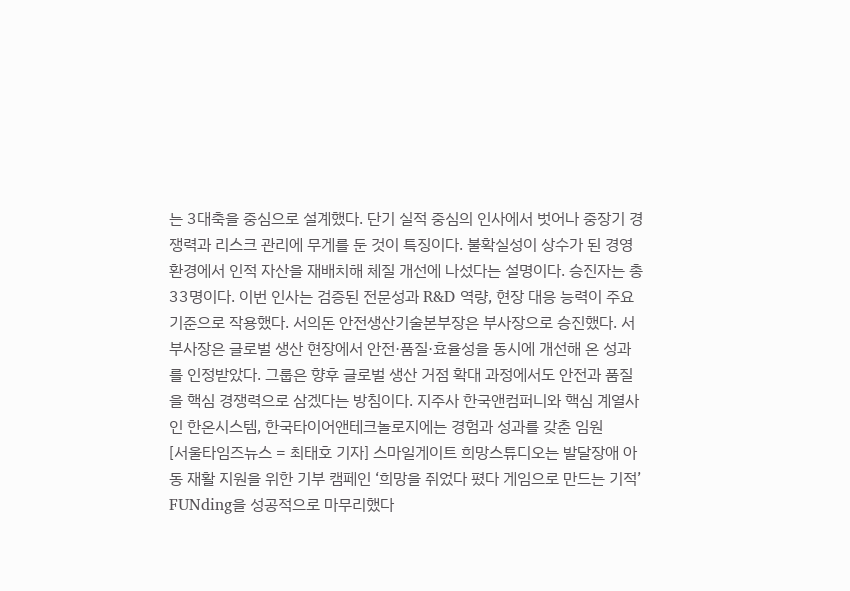는 3대축을 중심으로 설계했다. 단기 실적 중심의 인사에서 벗어나 중장기 경쟁력과 리스크 관리에 무게를 둔 것이 특징이다. 불확실성이 상수가 된 경영 환경에서 인적 자산을 재배치해 체질 개선에 나섰다는 설명이다. 승진자는 총 33명이다. 이번 인사는 검증된 전문성과 R&D 역량, 현장 대응 능력이 주요 기준으로 작용했다. 서의돈 안전생산기술본부장은 부사장으로 승진했다. 서 부사장은 글로벌 생산 현장에서 안전·품질·효율성을 동시에 개선해 온 성과를 인정받았다. 그룹은 향후 글로벌 생산 거점 확대 과정에서도 안전과 품질을 핵심 경쟁력으로 삼겠다는 방침이다. 지주사 한국앤컴퍼니와 핵심 계열사인 한온시스템, 한국타이어앤테크놀로지에는 경험과 성과를 갖춘 임원
[서울타임즈뉴스 = 최태호 기자] 스마일게이트 희망스튜디오는 발달장애 아동 재활 지원을 위한 기부 캠페인 ‘희망을 쥐었다 폈다 게임으로 만드는 기적’ FUNding을 성공적으로 마무리했다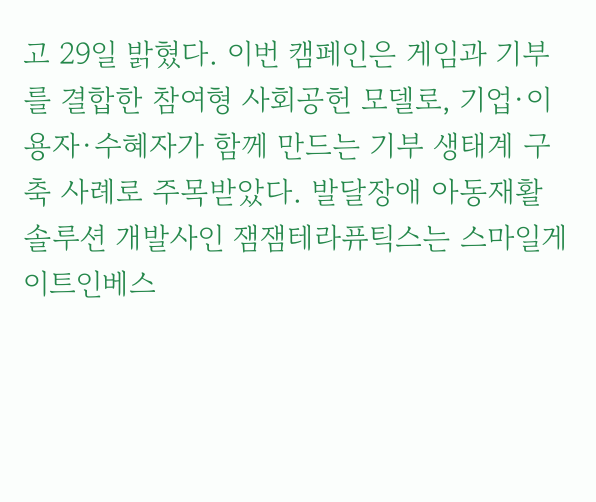고 29일 밝혔다. 이번 캠페인은 게임과 기부를 결합한 참여형 사회공헌 모델로, 기업·이용자·수혜자가 함께 만드는 기부 생태계 구축 사례로 주목받았다. 발달장애 아동재활 솔루션 개발사인 잼잼테라퓨틱스는 스마일게이트인베스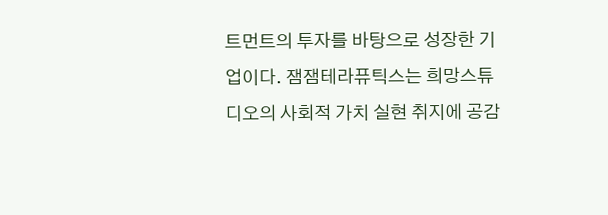트먼트의 투자를 바탕으로 성장한 기업이다. 잼잼테라퓨틱스는 희망스튜디오의 사회적 가치 실현 취지에 공감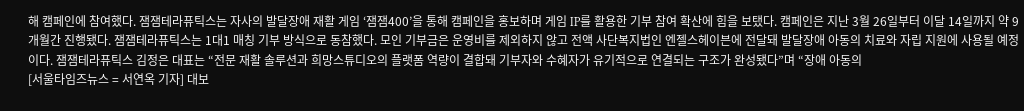해 캠페인에 참여했다. 잼잼테라퓨틱스는 자사의 발달장애 재활 게임 ‘잼잼400’을 통해 캠페인을 홍보하며 게임 IP를 활용한 기부 참여 확산에 힘을 보탰다. 캠페인은 지난 3월 26일부터 이달 14일까지 약 9개월간 진행됐다. 잼잼테라퓨틱스는 1대1 매칭 기부 방식으로 동참했다. 모인 기부금은 운영비를 제외하지 않고 전액 사단복지법인 엔젤스헤이븐에 전달돼 발달장애 아동의 치료와 자립 지원에 사용될 예정이다. 잼잼테라퓨틱스 김정은 대표는 “전문 재활 솔루션과 희망스튜디오의 플랫폼 역량이 결합돼 기부자와 수혜자가 유기적으로 연결되는 구조가 완성됐다”며 “장애 아동의
[서울타임즈뉴스 = 서연옥 기자] 대보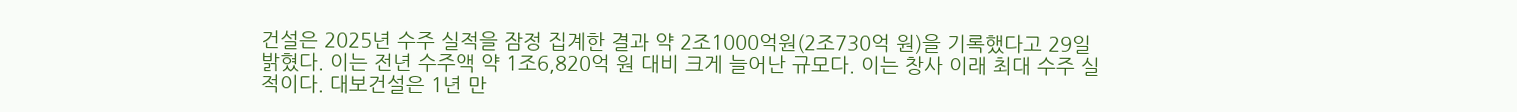건설은 2025년 수주 실적을 잠정 집계한 결과 약 2조1000억원(2조730억 원)을 기록했다고 29일 밝혔다. 이는 전년 수주액 약 1조6,820억 원 대비 크게 늘어난 규모다. 이는 창사 이래 최대 수주 실적이다. 대보건설은 1년 만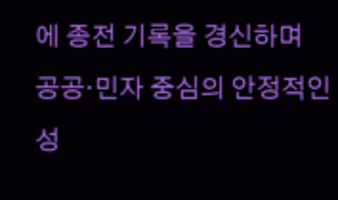에 종전 기록을 경신하며 공공·민자 중심의 안정적인 성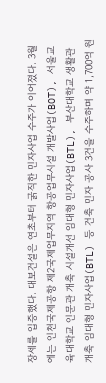장세를 입증했다. 대보건설은 연초부터 굵직한 민자사업 수주가 이어졌다. 3월에는 인천국제공항 제2국제업무지역 항공업무시설 개발사업(BOT), 서울교육대학교 인문관 개축 시설개선 임대형 민자사업(BTL), 부산대학교 생활관 개축 임대형 민자사업(BTL) 등 건축 민자 공사 3건을 수주하며 약 1,700억 원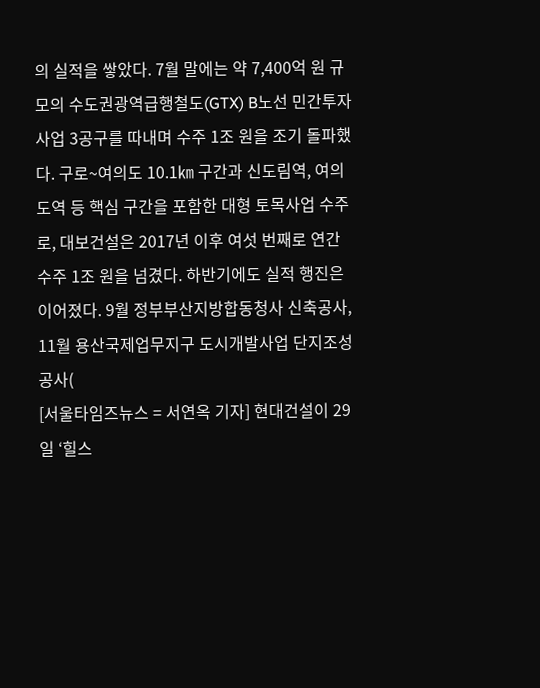의 실적을 쌓았다. 7월 말에는 약 7,400억 원 규모의 수도권광역급행철도(GTX) B노선 민간투자사업 3공구를 따내며 수주 1조 원을 조기 돌파했다. 구로~여의도 10.1㎞ 구간과 신도림역, 여의도역 등 핵심 구간을 포함한 대형 토목사업 수주로, 대보건설은 2017년 이후 여섯 번째로 연간 수주 1조 원을 넘겼다. 하반기에도 실적 행진은 이어졌다. 9월 정부부산지방합동청사 신축공사, 11월 용산국제업무지구 도시개발사업 단지조성공사(
[서울타임즈뉴스 = 서연옥 기자] 현대건설이 29일 ‘힐스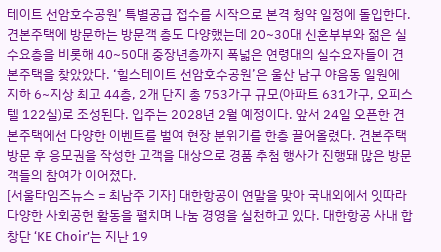테이트 선암호수공원’ 특별공급 접수를 시작으로 본격 청약 일정에 돌입한다. 견본주택에 방문하는 방문객 층도 다양했는데 20~30대 신혼부부와 젊은 실수요층을 비롯해 40~50대 중장년층까지 폭넓은 연령대의 실수요자들이 견본주택을 찾았았다. ‘힐스테이트 선암호수공원’은 울산 남구 야음동 일원에 지하 6~지상 최고 44층, 2개 단지 총 753가구 규모(아파트 631가구, 오피스텔 122실)로 조성된다. 입주는 2028년 2월 예정이다. 앞서 24일 오픈한 견본주택에선 다양한 이벤트를 벌여 현장 분위기를 한층 끌어올렸다. 견본주택 방문 후 응모권을 작성한 고객을 대상으로 경품 추첨 행사가 진행돼 많은 방문객들의 참여가 이어졌다.
[서울타임즈뉴스 = 최남주 기자] 대한항공이 연말을 맞아 국내외에서 잇따라 다양한 사회공헌 활동을 펼치며 나눔 경영을 실천하고 있다. 대한항공 사내 합창단 ‘KE Choir’는 지난 19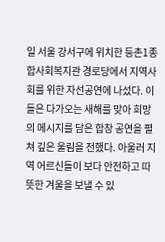일 서울 강서구에 위치한 등촌1종합사회복지관 경로당에서 지역사회를 위한 자선공연에 나섰다. 이들은 다가오는 새해를 맞아 희망의 메시지를 담은 합창 공연을 펼쳐 깊은 울림을 전했다. 아울러 지역 어르신들이 보다 안전하고 따뜻한 겨울을 보낼 수 있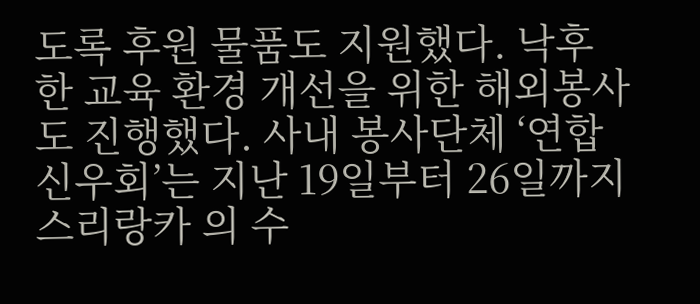도록 후원 물품도 지원했다. 낙후한 교육 환경 개선을 위한 해외봉사도 진행했다. 사내 봉사단체 ‘연합신우회’는 지난 19일부터 26일까지 스리랑카 의 수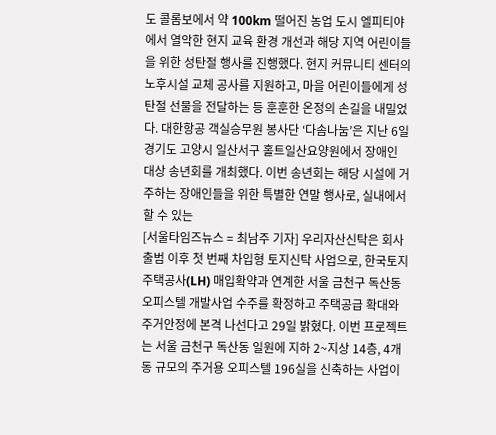도 콜롬보에서 약 100km 떨어진 농업 도시 엘피티야에서 열악한 현지 교육 환경 개선과 해당 지역 어린이들을 위한 성탄절 행사를 진행했다. 현지 커뮤니티 센터의 노후시설 교체 공사를 지원하고, 마을 어린이들에게 성탄절 선물을 전달하는 등 훈훈한 온정의 손길을 내밀었다. 대한항공 객실승무원 봉사단 ‘다솜나눔’은 지난 6일 경기도 고양시 일산서구 홀트일산요양원에서 장애인 대상 송년회를 개최했다. 이번 송년회는 해당 시설에 거주하는 장애인들을 위한 특별한 연말 행사로, 실내에서 할 수 있는
[서울타임즈뉴스 = 최남주 기자] 우리자산신탁은 회사 출범 이후 첫 번째 차입형 토지신탁 사업으로, 한국토지주택공사(LH) 매입확약과 연계한 서울 금천구 독산동 오피스텔 개발사업 수주를 확정하고 주택공급 확대와 주거안정에 본격 나선다고 29일 밝혔다. 이번 프로젝트는 서울 금천구 독산동 일원에 지하 2~지상 14층, 4개동 규모의 주거용 오피스텔 196실을 신축하는 사업이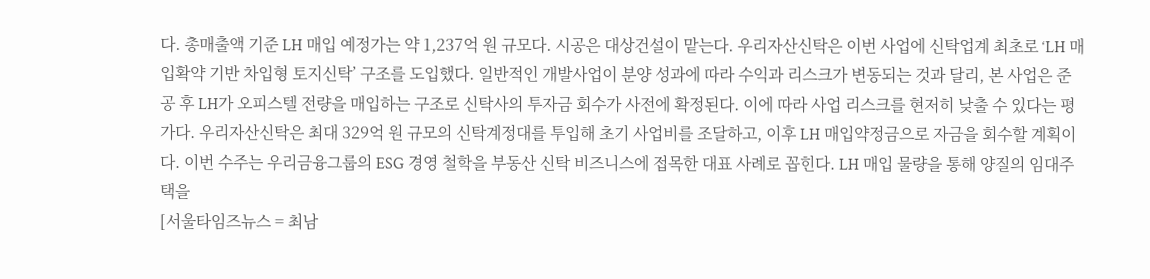다. 총매출액 기준 LH 매입 예정가는 약 1,237억 원 규모다. 시공은 대상건설이 맡는다. 우리자산신탁은 이번 사업에 신탁업계 최초로 ‘LH 매입확약 기반 차입형 토지신탁’ 구조를 도입했다. 일반적인 개발사업이 분양 성과에 따라 수익과 리스크가 변동되는 것과 달리, 본 사업은 준공 후 LH가 오피스텔 전량을 매입하는 구조로 신탁사의 투자금 회수가 사전에 확정된다. 이에 따라 사업 리스크를 현저히 낮출 수 있다는 평가다. 우리자산신탁은 최대 329억 원 규모의 신탁계정대를 투입해 초기 사업비를 조달하고, 이후 LH 매입약정금으로 자금을 회수할 계획이다. 이번 수주는 우리금융그룹의 ESG 경영 철학을 부동산 신탁 비즈니스에 접목한 대표 사례로 꼽힌다. LH 매입 물량을 통해 양질의 임대주택을
[서울타임즈뉴스 = 최남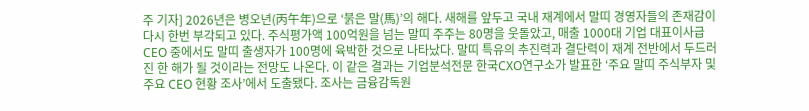주 기자] 2026년은 병오년(丙午年)으로 ‘붉은 말(馬)’의 해다. 새해를 앞두고 국내 재계에서 말띠 경영자들의 존재감이 다시 한번 부각되고 있다. 주식평가액 100억원을 넘는 말띠 주주는 80명을 웃돌았고, 매출 1000대 기업 대표이사급 CEO 중에서도 말띠 출생자가 100명에 육박한 것으로 나타났다. 말띠 특유의 추진력과 결단력이 재계 전반에서 두드러진 한 해가 될 것이라는 전망도 나온다. 이 같은 결과는 기업분석전문 한국CXO연구소가 발표한 ‘주요 말띠 주식부자 및 주요 CEO 현황 조사’에서 도출됐다. 조사는 금융감독원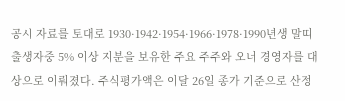공시 자료를 토대로 1930·1942·1954·1966·1978·1990년생 말띠 출생자중 5% 이상 지분을 보유한 주요 주주와 오너 경영자를 대상으로 이뤄졌다. 주식평가액은 이달 26일 종가 기준으로 산정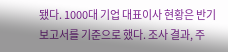됐다. 1000대 기업 대표이사 현황은 반기보고서를 기준으로 했다. 조사 결과, 주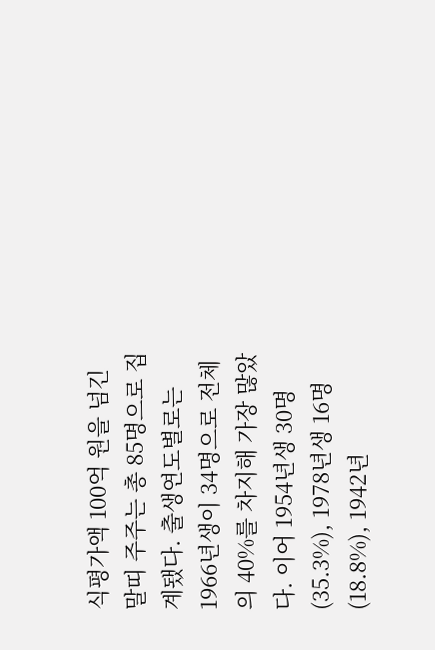식평가액 100억 원을 넘긴 말띠 주주는 총 85명으로 집계됐다. 출생연도별로는 1966년생이 34명으로 전체의 40%를 차지해 가장 많았다. 이어 1954년생 30명(35.3%), 1978년생 16명(18.8%), 1942년